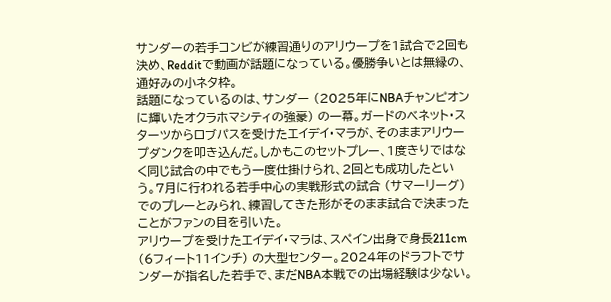サンダーの若手コンビが練習通りのアリウープを1試合で2回も決め、Redditで動画が話題になっている。優勝争いとは無縁の、通好みの小ネタ枠。
話題になっているのは、サンダー (2025年にNBAチャンピオンに輝いたオクラホマシティの強豪) の一幕。ガードのベネット・スターツからロブパスを受けたエイデイ・マラが、そのままアリウープダンクを叩き込んだ。しかもこのセットプレー、1度きりではなく同じ試合の中でもう一度仕掛けられ、2回とも成功したという。7月に行われる若手中心の実戦形式の試合 (サマーリーグ) でのプレーとみられ、練習してきた形がそのまま試合で決まったことがファンの目を引いた。
アリウープを受けたエイデイ・マラは、スペイン出身で身長211cm (6フィート11インチ) の大型センター。2024年のドラフトでサンダーが指名した若手で、まだNBA本戦での出場経験は少ない。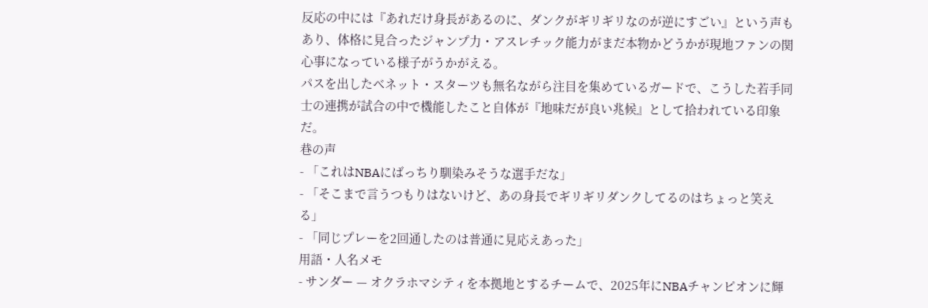反応の中には『あれだけ身長があるのに、ダンクがギリギリなのが逆にすごい』という声もあり、体格に見合ったジャンプ力・アスレチック能力がまだ本物かどうかが現地ファンの関心事になっている様子がうかがえる。
パスを出したベネット・スターツも無名ながら注目を集めているガードで、こうした若手同士の連携が試合の中で機能したこと自体が『地味だが良い兆候』として拾われている印象だ。
巷の声
- 「これはNBAにばっちり馴染みそうな選手だな」
- 「そこまで言うつもりはないけど、あの身長でギリギリダンクしてるのはちょっと笑える」
- 「同じプレーを2回通したのは普通に見応えあった」
用語・人名メモ
- サンダー — オクラホマシティを本拠地とするチームで、2025年にNBAチャンピオンに輝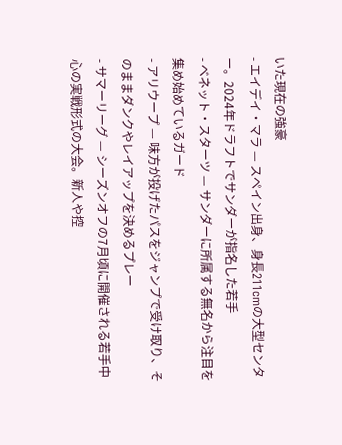いた現在の強豪
- エイデイ・マラ — スペイン出身、身長211cmの大型センター。2024年ドラフトでサンダーが指名した若手
- ベネット・スターツ — サンダーに所属する無名から注目を集め始めているガード
- アリウープ — 味方が投げたパスをジャンプで受け取り、そのままダンクやレイアップを決めるプレー
- サマーリーグ — シーズンオフの7月頃に開催される若手中心の実戦形式の大会。新人や控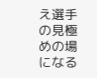え選手の見極めの場になる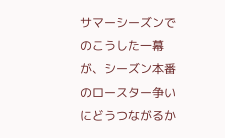サマーシーズンでのこうした一幕が、シーズン本番のロースター争いにどうつながるか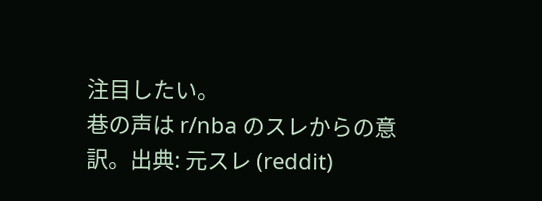注目したい。
巷の声は r/nba のスレからの意訳。出典: 元スレ (reddit)